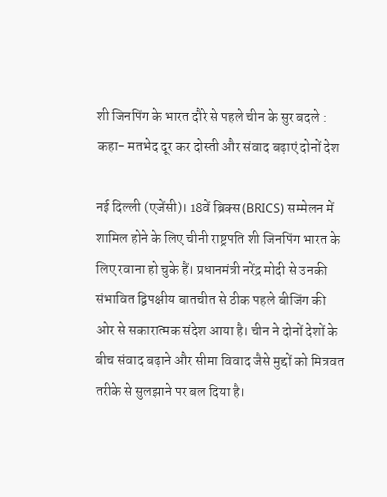शी जिनपिंग के भारत दौरे से पहले चीन के सुर बदले : कहा- मतभेद दूर कर दोस्ती और संवाद बढ़ाएं दोनों देश

नई दिल्ली (एजेंसी)। 18वें ब्रिक्स (BRICS) सम्मेलन में शामिल होने के लिए चीनी राष्ट्रपति शी जिनपिंग भारत के लिए रवाना हो चुके हैं। प्रधानमंत्री नरेंद्र मोदी से उनकी संभावित द्विपक्षीय बातचीत से ठीक पहले बीजिंग की ओर से सकारात्मक संदेश आया है। चीन ने दोनों देशों के बीच संवाद बढ़ाने और सीमा विवाद जैसे मुद्दों को मित्रवत तरीके से सुलझाने पर बल दिया है।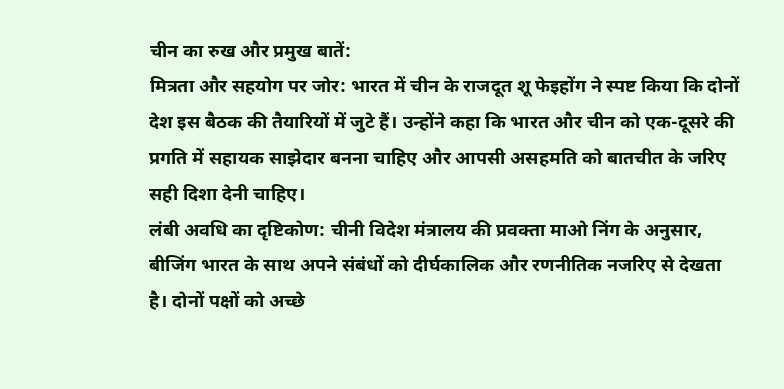चीन का रुख और प्रमुख बातें:
मित्रता और सहयोग पर जोर: भारत में चीन के राजदूत शू फेइहोंग ने स्पष्ट किया कि दोनों देश इस बैठक की तैयारियों में जुटे हैं। उन्होंने कहा कि भारत और चीन को एक-दूसरे की प्रगति में सहायक साझेदार बनना चाहिए और आपसी असहमति को बातचीत के जरिए सही दिशा देनी चाहिए।
लंबी अवधि का दृष्टिकोण: चीनी विदेश मंत्रालय की प्रवक्ता माओ निंग के अनुसार, बीजिंग भारत के साथ अपने संबंधों को दीर्घकालिक और रणनीतिक नजरिए से देखता है। दोनों पक्षों को अच्छे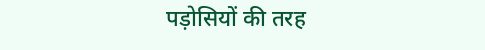पड़ोसियों की तरह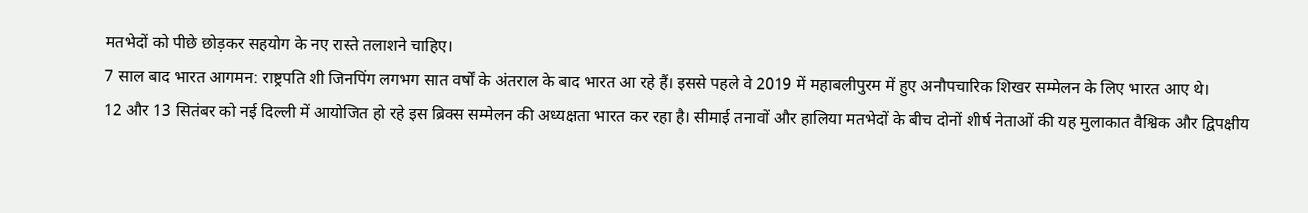मतभेदों को पीछे छोड़कर सहयोग के नए रास्ते तलाशने चाहिए।
7 साल बाद भारत आगमन: राष्ट्रपति शी जिनपिंग लगभग सात वर्षों के अंतराल के बाद भारत आ रहे हैं। इससे पहले वे 2019 में महाबलीपुरम में हुए अनौपचारिक शिखर सम्मेलन के लिए भारत आए थे।
12 और 13 सितंबर को नई दिल्ली में आयोजित हो रहे इस ब्रिक्स सम्मेलन की अध्यक्षता भारत कर रहा है। सीमाई तनावों और हालिया मतभेदों के बीच दोनों शीर्ष नेताओं की यह मुलाकात वैश्विक और द्विपक्षीय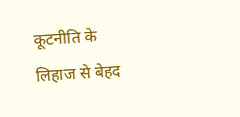कूटनीति के लिहाज से बेहद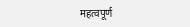महत्वपूर्ण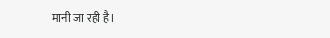मानी जा रही है।